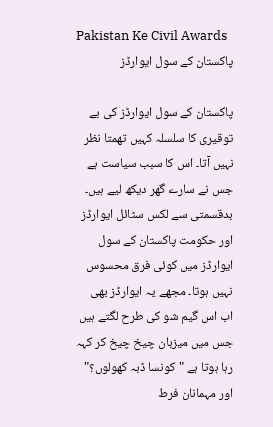Pakistan Ke Civil Awards
پاکستان کے سول ایوارڈز

پاکستان کے سول ایوارڈز کی بے توقیری کا سلسلہ کہیں تھمتا نظر نہیں آتا۔ اس کا سبب سیاست ہے جس نے سارے گھر دیکھ لیے ہیں۔ بدقسمتی سے لکس سٹائل ایوارڈز اور حکومت پاکستان کے سول ایوارڈز میں کوئی فرق محسوس نہیں ہوتا۔ مجھے یہ ایوارڈز بھی اب اس گیم شو کی طرح لگتے ہیں جس میں میزبان چیخ چیخ کر کہہ رہا ہوتا ہے "کونسا ڈبہ کھولوں؟" اور مہمانان فرط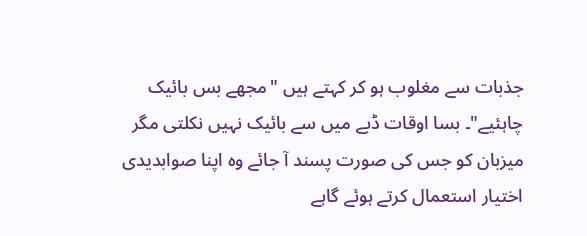جذبات سے مغلوب ہو کر کہتے ہیں "مجھے بس بائیک چاہئیے"۔ بسا اوقات ڈبے میں سے بائیک نہیں نکلتی مگر میزبان کو جس کی صورت پسند آ جائے وہ اپنا صوابدیدی اختیار استعمال کرتے ہوئے گاہے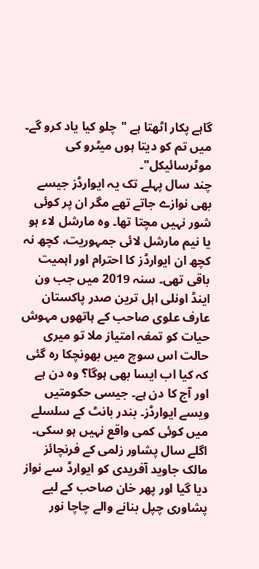گاہے پکار اٹھتا ہے "چلو کیا یاد کرو گے۔ میں تم کو دیتا ہوں میٹرو کی موٹرسائیکل"۔
چند سال پہلے تک یہ ایوارڈز جیسے بھی نوازے جاتے تھے مگر ان پر کوئی شور نہیں مچتا تھا۔ وہ مارشل لاء ہو یا نیم مارشل لائی جمہوریت، کچھ نہ کچھ ان ایوارڈز کا احترام اور اہمیت باقی تھی۔ سنہ 2019 میں جب ون اینڈ اونلی اہل ترین صدر پاکستان عارف علوی صاحب کے ہاتھوں مہوش حیات کو تمغہ امتیاز ملا تو میری حالت اس سوچ میں بھونچکا رہ گئی کہ کیا اب ایسا بھی ہوگا؟ وہ دن ہے اور آج کا دن ہے۔ جیسی حکومتیں ویسے ایوارڈز۔ بندر بانٹ کے سلسلے میں کوئی کمی واقع نہیں ہو سکی۔ اگلے سال پشاور زلمی کے فرنچائز مالک جاوید آفریدی کو ایوارڈ سے نواز دیا گیا اور پھر خان صاحب کے لیے پشاوری چپل بنانے والے چاچا نور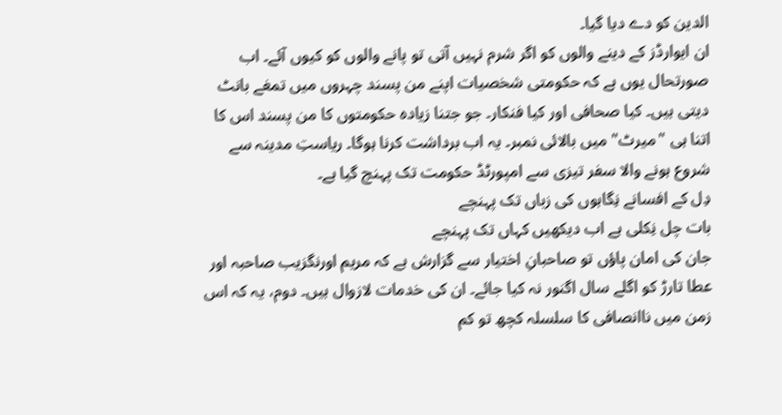الدین کو دے دیا گیا۔
ان ایوارڈز کے دینے والوں کو اگر شرم نہیں آتی تو پانے والوں کو کیوں آئے۔ اب صورتحال یوں ہے کہ حکومتی شخصیات اپنے من پسند چہروں میں تمغے بانٹ دیتی ہیں۔ کیا صحافی اور کیا فنکار۔ جو جتنا زیادہ حکومتوں کا من پسند اس کا اتنا ہی "میرٹ" میں بالائی نمبر۔ یہ اب برداشت کرنا ہوگا۔ ریاستِ مدینہ سے شروع ہونے والا سفر تیزی سے امپورٹڈ حکومت تک پہنچ گیا ہے۔
دِل کے افسانے نِگاہوں کی زباں تک پہنچے
بات چل نِکلی ہے اب دیکھیں کہاں تک پہنچے
جان کی امان پاؤں تو صاحبانِ اختیار سے گزارش ہے کہ مریم اورنگزیب صاحبہ اور عطا تارڑ کو اگلے سال اگنور نہ کیا جائے۔ ان کی خدمات لازوال ہیں۔ دوم، یہ کہ اس زمن میں ناانصافی کا سلسلہ کچھ تو کم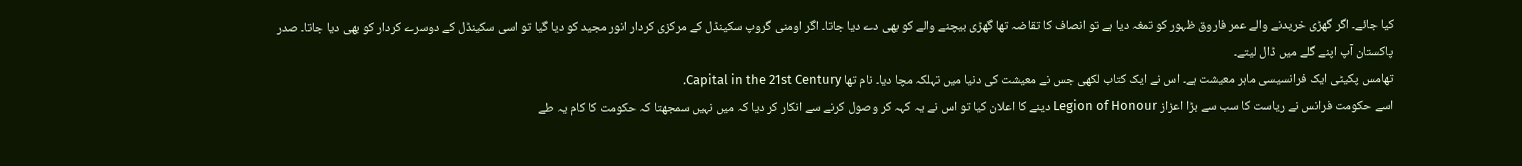کیا جائے۔ اگر گھڑی خریدنے والے عمر فاروق ظہور کو تمغہ دیا ہے تو انصاف کا تقاضہ تھا گھڑی بیچنے والے کو بھی دے دیا جاتا۔ اگر اومنی گروپ سکینڈل کے مرکزی کردار انور مجید کو دیا گیا تو اسی سکینڈل کے دوسرے کردار کو بھی دیا جاتا۔ صدر پاکستان آپ اپنے گلے میں ڈال لیتے۔
تھامس پکیٹی ایک فرانسیسی ماہر معیشت ہے۔ اس نے ایک کتاب لکھی جس نے معیشت کی دنیا میں تہلکہ مچا دیا۔ نام تھا Capital in the 21st Century.
اسے حکومت فرانس نے ریاست کا سب سے بڑا اعزاز Legion of Honour دینے کا اعلان کیا تو اس نے یہ کہہ کر وصول کرنے سے انکار کر دیا کہ میں نہیں سمجھتا کہ حکومت کا کام یہ طے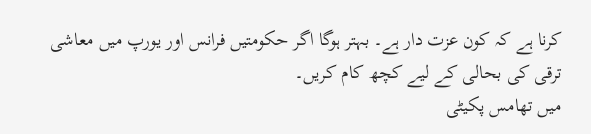کرنا ہے کہ کون عزت دار ہے۔ بہتر ہوگا اگر حکومتیں فرانس اور یورپ میں معاشی ترقی کی بحالی کے لیے کچھ کام کریں۔
میں تھامس پکیٹی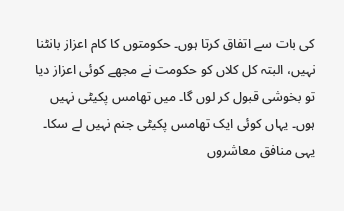کی بات سے اتفاق کرتا ہوں۔ حکومتوں کا کام اعزاز بانٹنا نہیں، البتہ کل کلاں کو حکومت نے مجھے کوئی اعزاز دیا تو بخوشی قبول کر لوں گا۔ میں تھامس پکیٹی نہیں ہوں۔ یہاں کوئی ایک تھامس پکیٹی جنم نہیں لے سکا۔ یہی منافق معاشروں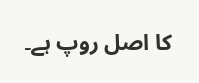کا اصل روپ ہے۔